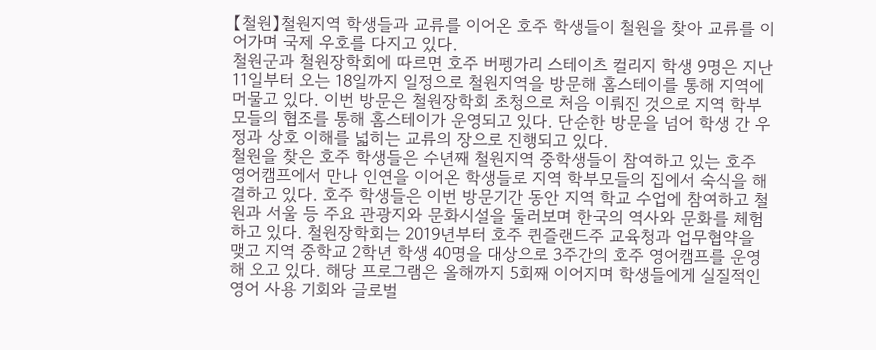【철원】철원지역 학생들과 교류를 이어온 호주 학생들이 철원을 찾아 교류를 이어가며 국제 우호를 다지고 있다.
철원군과 철원장학회에 따르면 호주 버펭가리 스테이츠 컬리지 학생 9명은 지난 11일부터 오는 18일까지 일정으로 철원지역을 방문해 홈스테이를 통해 지역에 머물고 있다. 이번 방문은 철원장학회 초청으로 처음 이뤄진 것으로 지역 학부모들의 협조를 통해 홈스테이가 운영되고 있다. 단순한 방문을 넘어 학생 간 우정과 상호 이해를 넓히는 교류의 장으로 진행되고 있다.
철원을 찾은 호주 학생들은 수년째 철원지역 중학생들이 참여하고 있는 호주 영어캠프에서 만나 인연을 이어온 학생들로 지역 학부모들의 집에서 숙식을 해결하고 있다. 호주 학생들은 이번 방문기간 동안 지역 학교 수업에 참여하고 철원과 서울 등 주요 관광지와 문화시설을 둘러보며 한국의 역사와 문화를 체험하고 있다. 철원장학회는 2019년부터 호주 퀸즐랜드주 교육청과 업무협약을 맺고 지역 중학교 2학년 학생 40명을 대상으로 3주간의 호주 영어캠프를 운영해 오고 있다. 해당 프로그램은 올해까지 5회째 이어지며 학생들에게 실질적인 영어 사용 기회와 글로벌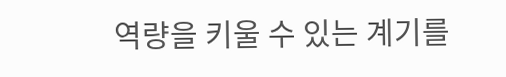역량을 키울 수 있는 계기를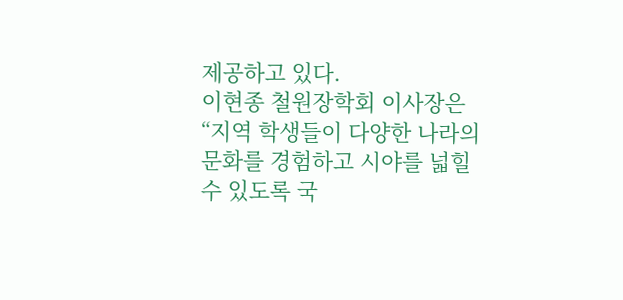제공하고 있다.
이현종 철원장학회 이사장은 “지역 학생들이 다양한 나라의 문화를 경험하고 시야를 넓힐 수 있도록 국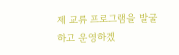제 교류 프로그램을 발굴하고 운영하겠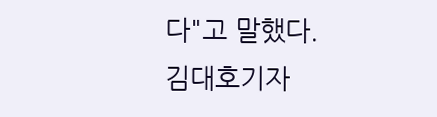다"고 말했다.
김대호기자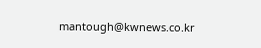mantough@kwnews.co.kr